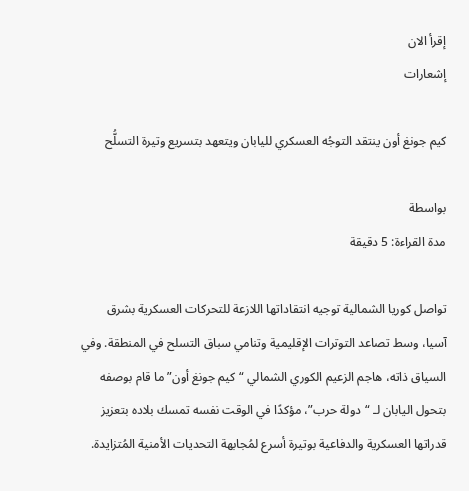إقرأ الان
إشعارات

كيم جونغ أون ينتقد التوجُه العسكري لليابان ويتعهد بتسريع وتيرة التسلُّح

بواسطة
مدة القراءة: 5 دقيقة

تواصل كوريا الشمالية توجيه انتقاداتها اللازعة للتحركات العسكرية بشرق آسيا، وسط تصاعد التوترات الإقليمية وتنامي سباق التسلح في المنطقة. وفي السياق ذاته، هاجم الزعيم الكوري الشمالي “كيم جونغ أون” ما قام بوصفه بتحول اليابان لـ “دولة حرب”، مؤكدًا في الوقت نفسه تمسك بلاده بتعزيز قدراتها العسكرية والدفاعية بوتيرة أسرع لمُجابهة التحديات الأمنية المُتزايدة.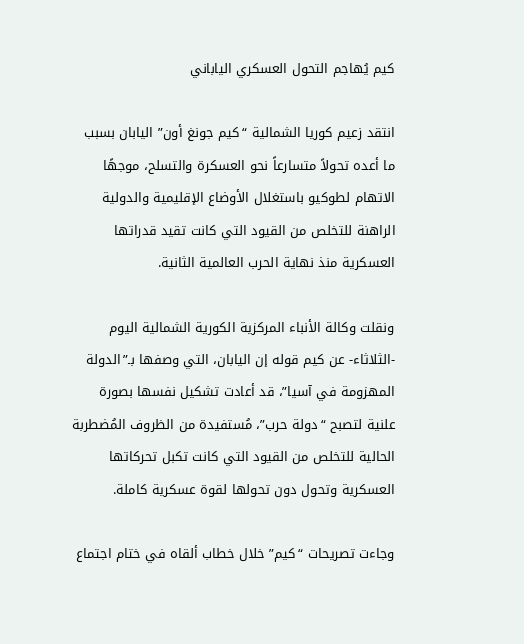كيم يُهاجم التحول العسكري الياباني

انتقد زعيم كوريا الشمالية “كيم جونغ أون” اليابان بسبب ما أعده تحولاً متسارعاً نحو العسكرة والتسلح، موجهًا الاتهام لطوكيو باستغلال الأوضاع الإقليمية والدولية الراهنة للتخلص من القيود التي كانت تقيد قدراتها العسكرية منذ نهاية الحرب العالمية الثانية.

ونقلت وكالة الأنباء المركزية الكورية الشمالية اليوم -الثلاثاء- عن كيم قوله إن اليابان، التي وصفها بـ”الدولة المهزومة في آسيا”، قد أعادت تشكيل نفسها بصورة علنية لتصبح “دولة حرب”، مُستفيدة من الظروف المُضطربة الحالية للتخلص من القيود التي كانت تكبل تحركاتها العسكرية وتحول دون تحولها لقوة عسكرية كاملة.

وجاءت تصريحات “كيم” خلال خطاب ألقاه في ختام اجتماع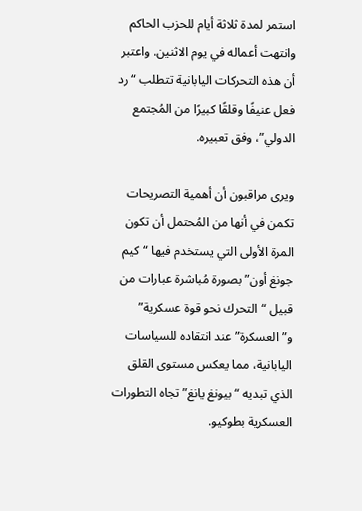استمر لمدة ثلاثة أيام للحزب الحاكم وانتهت أعماله في يوم الاثنين. واعتبر أن هذه التحركات اليابانية تتطلب “رد فعل عنيفًا وقلقًا كبيرًا من المُجتمع الدولي”، وفق تعبيره.

ويرى مراقبون أن أهمية التصريحات تكمن في أنها من المُحتمل أن تكون المرة الأولى التي يستخدم فيها “كيم جونغ أون” بصورة مُباشرة عبارات من قبيل “التحرك نحو قوة عسكرية” و”العسكرة” عند انتقاده للسياسات اليابانية، مما يعكس مستوى القلق الذي تبديه “بيونغ يانغ” تجاه التطورات العسكرية بطوكيو.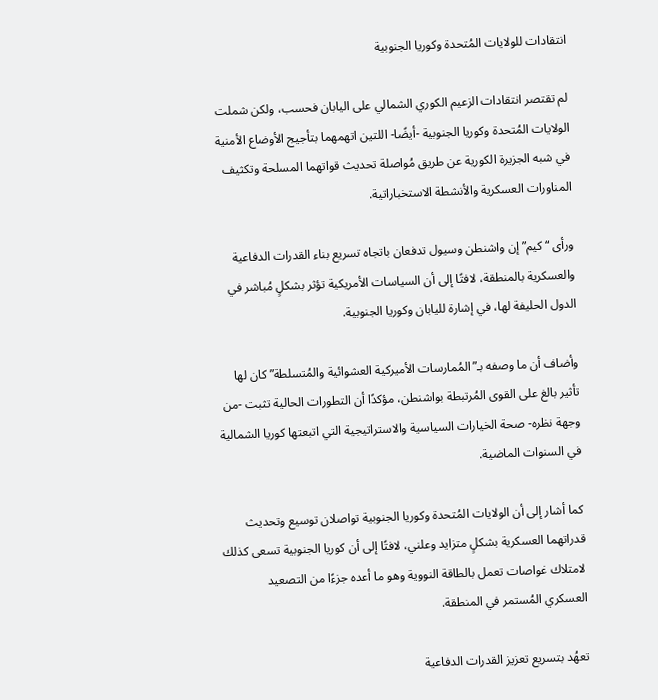انتقادات للولايات المُتحدة وكوريا الجنوبية

لم تقتصر انتقادات الزعيم الكوري الشمالي على اليابان فحسب، ولكن شملت الولايات المُتحدة وكوريا الجنوبية -أيضًا- اللتين اتهمهما بتأجيج الأوضاع الأمنية في شبه الجزيرة الكورية عن طريق مُواصلة تحديث قواتهما المسلحة وتكثيف المناورات العسكرية والأنشطة الاستخباراتية.

ورأى “كيم” إن واشنطن وسيول تدفعان باتجاه تسريع بناء القدرات الدفاعية والعسكرية بالمنطقة، لافتًا إلى أن السياسات الأمريكية تؤثر بشكلٍ مُباشر في الدول الحليفة لها، في إشارة لليابان وكوريا الجنوبية.

وأضاف أن ما وصفه بـ”المُمارسات الأميركية العشوائية والمُتسلطة” كان لها تأثير بالغ على القوى المُرتبطة بواشنطن، مؤكدًا أن التطورات الحالية تثبت -من وجهة نظره- صحة الخيارات السياسية والاستراتيجية التي اتبعتها كوريا الشمالية في السنوات الماضية.

كما أشار إلى أن الولايات المُتحدة وكوريا الجنوبية تواصلان توسيع وتحديث قدراتهما العسكرية بشكلٍ متزايد وعلني، لافتًا إلى أن كوريا الجنوبية تسعى كذلك لامتلاك غواصات تعمل بالطاقة النووية وهو ما أعده جزءًا من التصعيد العسكري المُستمر في المنطقة.

تعهُد بتسريع تعزيز القدرات الدفاعية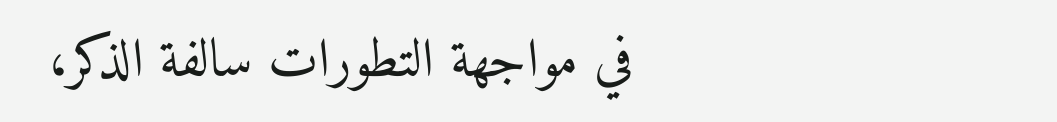في مواجهة التطورات سالفة الذكر،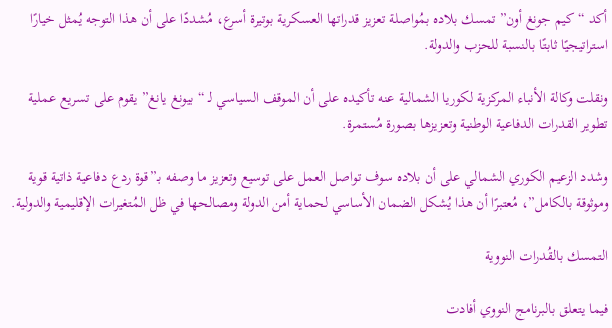أكد “كيم جونغ أون” تمسك بلاده بمُواصلة تعزيز قدراتها العسكرية بوتيرة أسرع، مُشددًا على أن هذا التوجه يُمثل خيارًا استراتيجيًا ثابتًا بالنسبة للحزب والدولة.

ونقلت وكالة الأنباء المركزية لكوريا الشمالية عنه تأكيده على أن الموقف السياسي لـ “بيونغ يانغ” يقوم على تسريع عملية تطوير القدرات الدفاعية الوطنية وتعزيزها بصورة مُستمرة.

وشدد الزعيم الكوري الشمالي على أن بلاده سوف تواصل العمل على توسيع وتعزيز ما وصفه بـ”قوة ردع دفاعية ذاتية قوية وموثوقة بالكامل”، مُعتبرًا أن هذا يُشكل الضمان الأساسي لحماية أمن الدولة ومصالحها في ظل المُتغيرات الإقليمية والدولية.

التمسك بالقُدرات النووية

فيما يتعلق بالبرنامج النووي أفادت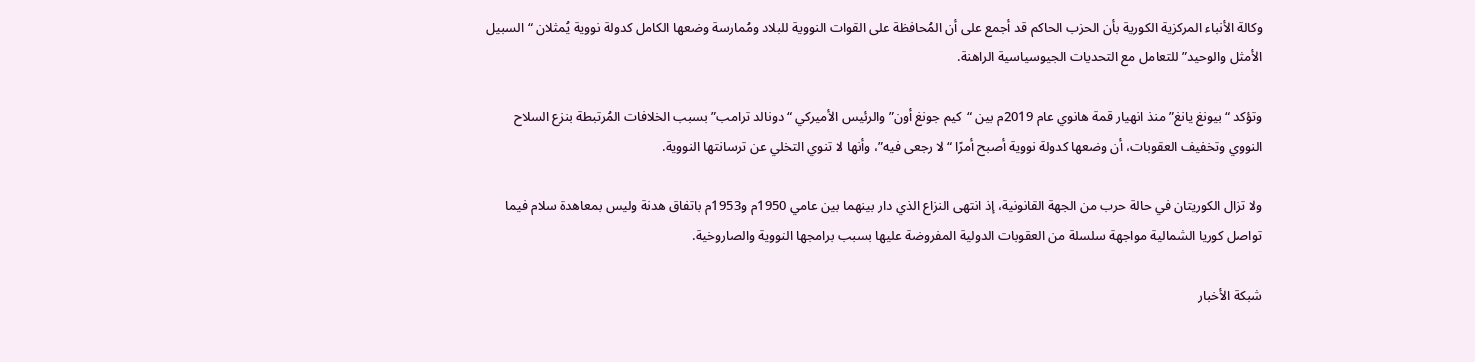وكالة الأنباء المركزية الكورية بأن الحزب الحاكم قد أجمع على أن المُحافظة على القوات النووية للبلاد ومُمارسة وضعها الكامل كدولة نووية يُمثلان “السبيل الأمثل والوحيد” للتعامل مع التحديات الجيوسياسية الراهنة.

وتؤكد “بيونغ يانغ” منذ انهيار قمة هانوي عام 2019م بين “كيم جونغ أون” والرئيس الأميركي “دونالد ترامب” بسبب الخلافات المُرتبطة بنزع السلاح النووي وتخفيف العقوبات، أن وضعها كدولة نووية أصبح أمرًا “لا رجعى فيه”، وأنها لا تنوي التخلي عن ترسانتها النووية.

ولا تزال الكوريتان في حالة حرب من الجهة القانونية، إذ انتهى النزاع الذي دار بينهما بين عامي 1950م و1953م باتفاق هدنة وليس بمعاهدة سلام فيما تواصل كوريا الشمالية مواجهة سلسلة من العقوبات الدولية المفروضة عليها بسبب برامجها النووية والصاروخية.

شبكة الأخبار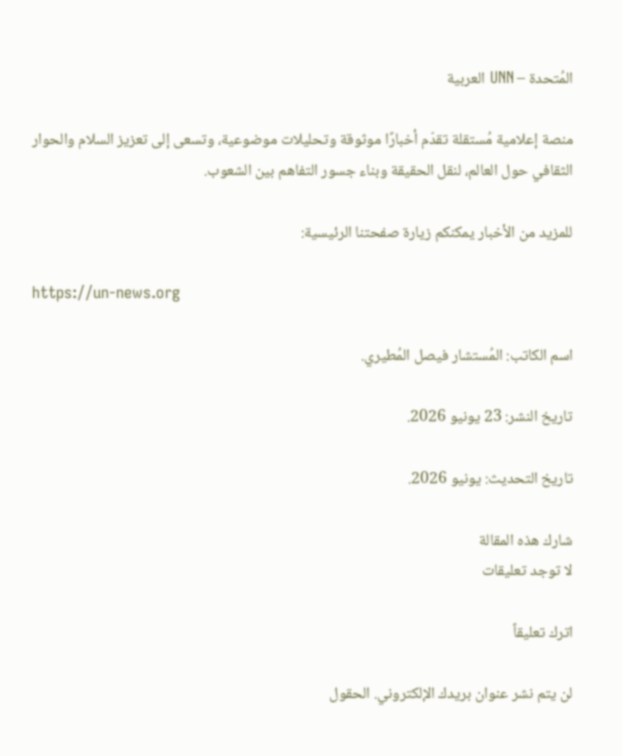المُتحدة – UNN العربية

منصة إعلامية مُستقلة تقدّم أخبارًا موثوقة وتحليلات موضوعية، وتسعى إلى تعزيز السلام والحوار الثقافي حول العالم، لنقل الحقيقة وبناء جسور التفاهم بين الشعوب.

للمزيد من الأخبار يمكنكم زيارة صفحتنا الرئيسية:

https://un-news.org

اسم الكاتب: المُستشار فيصل المُطيري.

تاريخ النشر: 23 يونيو 2026.

تاريخ التحديث: يونيو 2026.

شارك هذه المقالة
لا توجد تعليقات

اترك تعليقاً

لن يتم نشر عنوان بريدك الإلكتروني. الحقول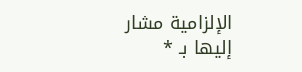الإلزامية مشار إليها بـ *